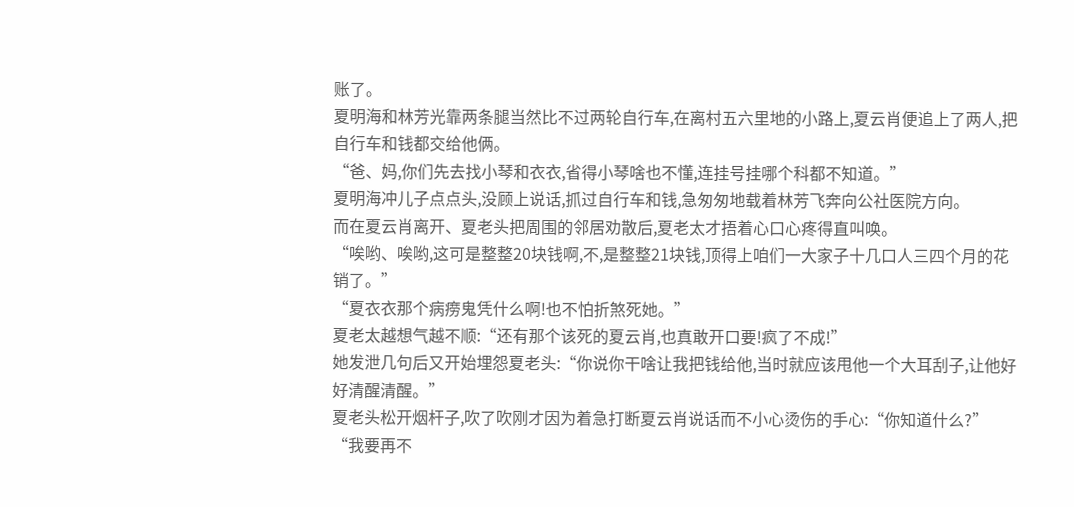账了。
夏明海和林芳光靠两条腿当然比不过两轮自行车,在离村五六里地的小路上,夏云肖便追上了两人,把自行车和钱都交给他俩。
“爸、妈,你们先去找小琴和衣衣,省得小琴啥也不懂,连挂号挂哪个科都不知道。”
夏明海冲儿子点点头,没顾上说话,抓过自行车和钱,急匆匆地载着林芳飞奔向公社医院方向。
而在夏云肖离开、夏老头把周围的邻居劝散后,夏老太才捂着心口心疼得直叫唤。
“唉哟、唉哟,这可是整整20块钱啊,不,是整整21块钱,顶得上咱们一大家子十几口人三四个月的花销了。”
“夏衣衣那个病痨鬼凭什么啊!也不怕折煞死她。”
夏老太越想气越不顺:“还有那个该死的夏云肖,也真敢开口要!疯了不成!”
她发泄几句后又开始埋怨夏老头:“你说你干啥让我把钱给他,当时就应该甩他一个大耳刮子,让他好好清醒清醒。”
夏老头松开烟杆子,吹了吹刚才因为着急打断夏云肖说话而不小心烫伤的手心:“你知道什么?”
“我要再不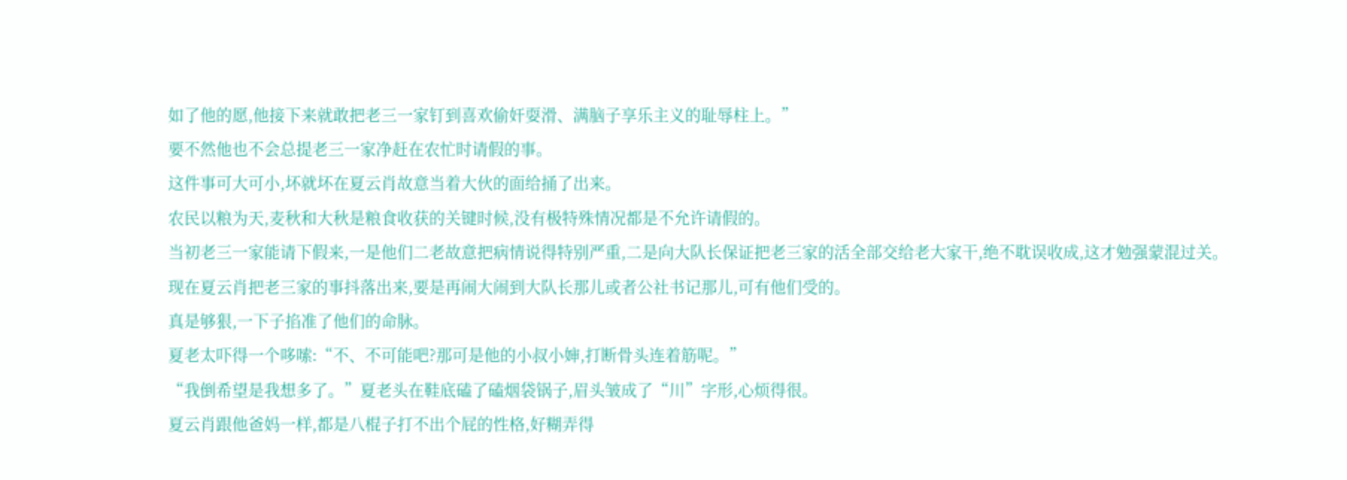如了他的愿,他接下来就敢把老三一家钉到喜欢偷奸耍滑、满脑子享乐主义的耻辱柱上。”
要不然他也不会总提老三一家净赶在农忙时请假的事。
这件事可大可小,坏就坏在夏云肖故意当着大伙的面给捅了出来。
农民以粮为天,麦秋和大秋是粮食收获的关键时候,没有极特殊情况都是不允许请假的。
当初老三一家能请下假来,一是他们二老故意把病情说得特别严重,二是向大队长保证把老三家的活全部交给老大家干,绝不耽误收成,这才勉强蒙混过关。
现在夏云肖把老三家的事抖落出来,要是再闹大闹到大队长那儿或者公社书记那儿,可有他们受的。
真是够狠,一下子掐准了他们的命脉。
夏老太吓得一个哆嗦:“不、不可能吧?那可是他的小叔小婶,打断骨头连着筋呢。”
“我倒希望是我想多了。”夏老头在鞋底磕了磕烟袋锅子,眉头皱成了“川”字形,心烦得很。
夏云肖跟他爸妈一样,都是八棍子打不出个屁的性格,好糊弄得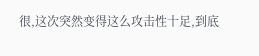很,这次突然变得这么攻击性十足,到底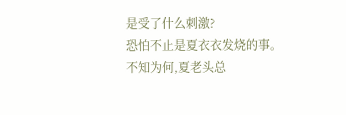是受了什么刺激?
恐怕不止是夏衣衣发烧的事。
不知为何,夏老头总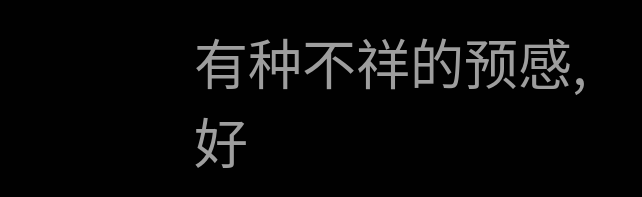有种不祥的预感,好